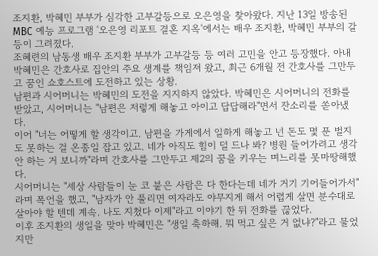조지환, 박혜민 부부가 심각한 고부갈등으로 오은영을 찾아왔다. 지난 13일 방송된 MBC 예능 프로그램 '오은영 리포트 결혼 지옥'에서는 배우 조지환, 박혜민 부부의 갈등이 그려졌다.
조혜련의 남동생 배우 조지환 부부가 고부갈등 등 여러 고민을 안고 등장했다. 아내 박혜민은 간호사로 집안의 주요 생계를 책임져 왔고, 최근 6개월 전 간호사를 그만두고 꿈인 쇼호스트에 도전하고 있는 상황.
남편과 시어머니는 박혜민의 도전을 지지하지 않았다. 박혜민은 시어머니의 전화를 받았고, 시어머니는 "남편은 저렇게 해놓고 아이고 답답해라"면서 잔소리를 쏟아냈다.
이어 "너는 어떻게 할 생각이고. 남편을 가게에서 일하게 해놓고 넌 돈도 몇 푼 벌지도 못하는 걸 온종일 잡고 있고. 네가 아직도 힘이 덜 드나 봐? 병원 들어가려고 생각 안 하는 거 보니까"라며 간호사를 그만두고 제2의 꿈을 키우는 며느리를 못마땅해했다.
시어머니는 "세상 사람들이 눈 코 붙은 사람은 다 한다는데 네가 거기 기어들어가서"라며 폭언을 했고, "남자가 안 풀리면 여자라도 야무지게 해서 어렵게 살면 분수대로 살아야 할 텐데 계속. 나도 지쳤다 이제"라고 이야기 한 뒤 전화를 끊었다.
이후 조지환의 생일을 맞아 박혜민은 "생일 축하해. 뭐 먹고 싶은 거 없냐?"라고 물었지만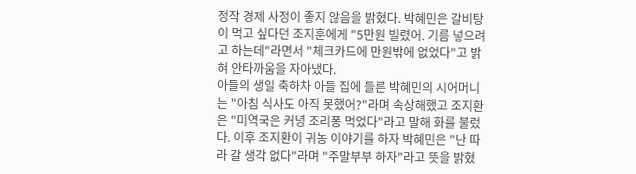정작 경제 사정이 좋지 않음을 밝혔다. 박혜민은 갈비탕이 먹고 싶다던 조지훈에게 "5만원 빌렸어. 기름 넣으려고 하는데"라면서 "체크카드에 만원밖에 없었다"고 밝혀 안타까움을 자아냈다.
아들의 생일 축하차 아들 집에 들른 박혜민의 시어머니는 "아침 식사도 아직 못했어?"라며 속상해했고 조지환은 "미역국은 커녕 조리퐁 먹었다"라고 말해 화를 불렀다. 이후 조지환이 귀농 이야기를 하자 박혜민은 "난 따라 갈 생각 없다"라며 "주말부부 하자"라고 뜻을 밝혔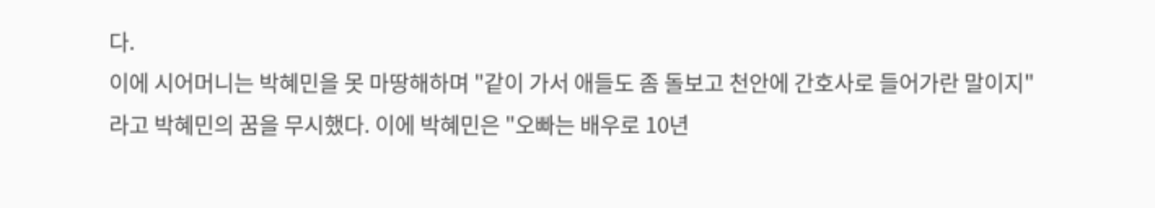다.
이에 시어머니는 박혜민을 못 마땅해하며 "같이 가서 애들도 좀 돌보고 천안에 간호사로 들어가란 말이지"라고 박혜민의 꿈을 무시했다. 이에 박혜민은 "오빠는 배우로 10년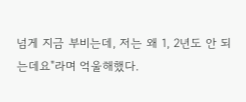넘게 지금 부비는데, 저는 왜 1, 2년도 안 되는데요"라며 억울해했다.